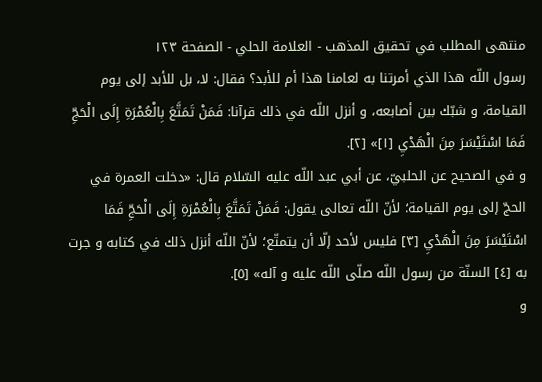منتهى المطلب في تحقيق المذهب - العلامة الحلي - الصفحة ١٢٣
رسول اللّه هذا الذي أمرتنا به لعامنا هذا أم للأبد؟ فقال: لا، بل للأبد إلى يوم القيامة، و شبّك بين أصابعه، و أنزل اللّه في ذلك قرآنا: فَمَنْ تَمَتَّعَ بِالْعُمْرَةِ إِلَى الْحَجِّ فَمَا اسْتَيْسَرَ مِنَ الْهَدْيِ [١]» [٢].
و في الصحيح عن الحلبيّ، عن أبي عبد اللّه عليه السّلام قال: «دخلت العمرة في الحجّ إلى يوم القيامة؛ لأنّ اللّه تعالى يقول: فَمَنْ تَمَتَّعَ بِالْعُمْرَةِ إِلَى الْحَجِّ فَمَا اسْتَيْسَرَ مِنَ الْهَدْيِ [٣] فليس لأحد إلّا أن يتمتّع؛ لأنّ اللّه أنزل ذلك في كتابه و جرت به [٤] السنّة من رسول اللّه صلّى اللّه عليه و آله» [٥].
و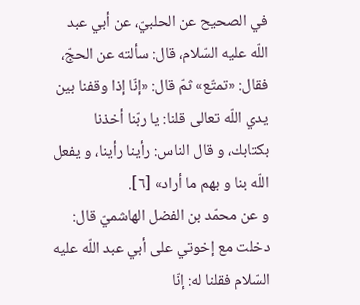في الصحيح عن الحلبيّ، عن أبي عبد اللّه عليه السّلام، قال: سألته عن الحجّ، فقال: «تمتّع» ثمّ قال: «إنّا إذا وقفنا بين يدي اللّه تعالى قلنا: يا ربّنا أخذنا بكتابك، و قال الناس: رأينا رأينا، و يفعل اللّه بنا و بهم ما أراد» [٦].
و عن محمّد بن الفضل الهاشميّ قال: دخلت مع إخوتي على أبي عبد اللّه عليه السّلام فقلنا له: إنّا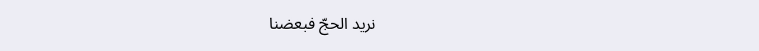نريد الحجّ فبعضنا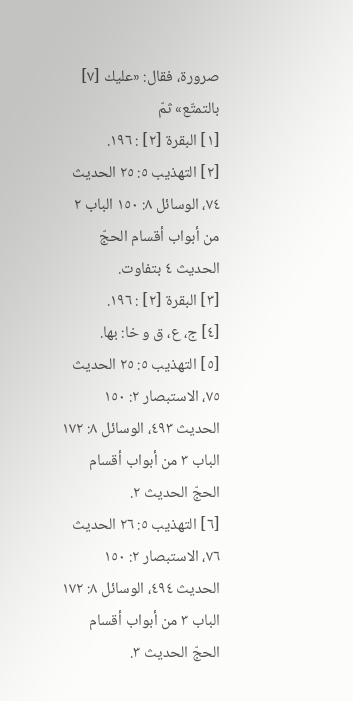صرورة، فقال: «عليك [٧] بالتمتّع» ثمّ
[١] البقرة [٢] : ١٩٦.
[٢] التهذيب ٥: ٢٥ الحديث ٧٤، الوسائل ٨: ١٥٠ الباب ٢ من أبواب أقسام الحجّ الحديث ٤ بتفاوت.
[٣] البقرة [٢] : ١٩٦.
[٤] ج، ع، ق و خا: بها.
[٥] التهذيب ٥: ٢٥ الحديث ٧٥، الاستبصار ٢: ١٥٠ الحديث ٤٩٣، الوسائل ٨: ١٧٢ الباب ٣ من أبواب أقسام الحجّ الحديث ٢.
[٦] التهذيب ٥: ٢٦ الحديث ٧٦، الاستبصار ٢: ١٥٠ الحديث ٤٩٤، الوسائل ٨: ١٧٢ الباب ٣ من أبواب أقسام الحجّ الحديث ٣.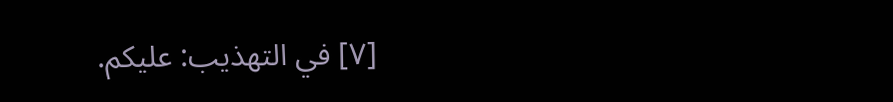[٧] في التهذيب: عليكم.